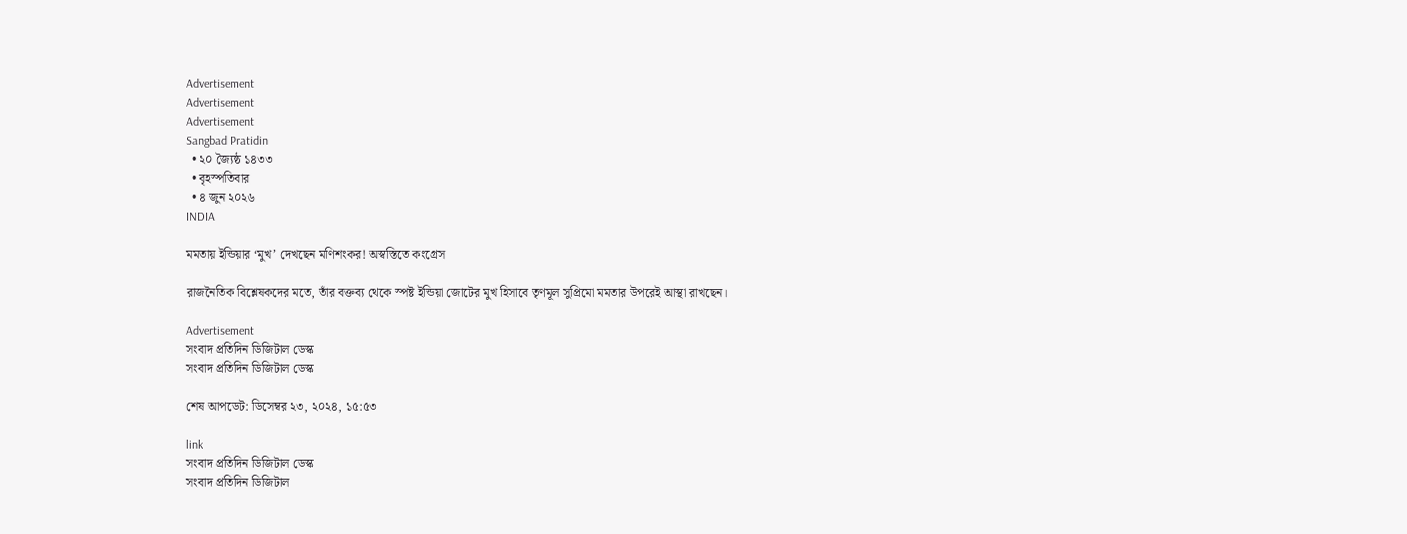Advertisement
Advertisement
Advertisement
Sangbad Pratidin
  • ২০ জ্যৈষ্ঠ ১৪৩৩
  • বৃহস্পতিবার
  • ৪ জুন ২০২৬
INDIA

মমতায় ইন্ডিয়ার ‘মুখ’ দেখছেন মণিশংকর! অস্বস্তিতে কংগ্রেস

রাজনৈতিক বিশ্লেষকদের মতে, তাঁর বক্তব্য থেকে স্পষ্ট ইন্ডিয়া জোটের মুখ হিসাবে তৃণমূল সুপ্রিমো মমতার উপরেই আস্থা রাখছেন।

Advertisement
সংবাদ প্রতিদিন ডিজিটাল ডেস্ক
সংবাদ প্রতিদিন ডিজিটাল ডেস্ক

শেষ আপডেট: ডিসেম্বর ২৩, ২০২৪, ১৫:৫৩

link
সংবাদ প্রতিদিন ডিজিটাল ডেস্ক
সংবাদ প্রতিদিন ডিজিটাল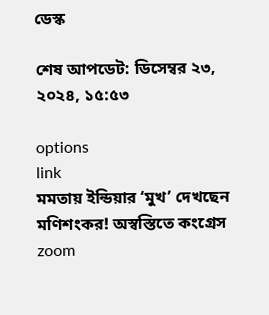ডেস্ক

শেষ আপডেট: ডিসেম্বর ২৩, ২০২৪, ১৫:৫৩

options
link
মমতায় ইন্ডিয়ার ‘মুখ’ দেখছেন মণিশংকর! অস্বস্তিতে কংগ্রেস zoom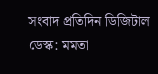সংবাদ প্রতিদিন ডিজিটাল ডেস্ক: মমতা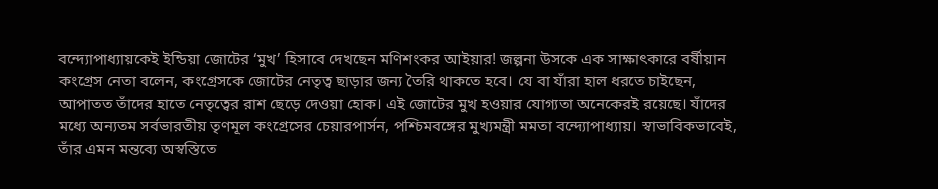বন্দ্যোপাধ্যায়কেই ইন্ডিয়া জোটের ‘মুখ’ হিসাবে দেখছেন মণিশংকর আইয়ার! জল্পনা উসকে এক সাক্ষাৎকারে বর্ষীয়ান কংগ্রেস নেতা বলেন, কংগ্রেসকে জোটের নেতৃত্ব ছাড়ার জন্য তৈরি থাকতে হবে। যে বা যাঁরা হাল ধরতে চাইছেন, আপাতত তাঁদের হাতে নেতৃত্বের রাশ ছেড়ে দেওয়া হোক। এই জোটের মুখ হওয়ার যোগ্যতা অনেকেরই রয়েছে। যাঁদের মধ্যে অন্যতম সর্বভারতীয় তৃণমূল কংগ্রেসের চেয়ারপার্সন, পশ্চিমবঙ্গের মুখ্যমন্ত্রী মমতা বন্দ্যোপাধ্যায়। স্বাভাবিকভাবেই, তাঁর এমন মন্তব্যে অস্বস্তিতে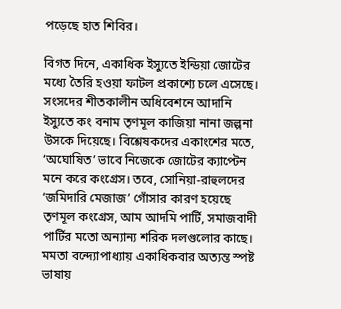পড়েছে হাত শিবির।

বিগত দিনে, একাধিক ইস্যুতে ইন্ডিয়া জোটের মধ্যে তৈরি হওয়া ফাটল প্রকাশ্যে চলে এসেছে। সংসদের শীতকালীন অধিবেশনে আদানি ইস্যুতে কং বনাম তৃণমূল কাজিয়া নানা জল্পনা উসকে দিয়েছে। বিশ্লেষকদের একাংশের মতে, ‘অঘোষিত’ ভাবে নিজেকে জোটের ক্যাপ্টেন মনে করে কংগ্রেস। তবে, সোনিয়া-রাহুলদের ‘জমিদারি মেজাজ’ গোঁসার কারণ হয়েছে তৃণমূল কংগ্রেস, আম আদমি পার্টি, সমাজবাদী পার্টির মতো অন্যান্য শরিক দলগুলোর কাছে। মমতা বন্দ্যোপাধ্যায় একাধিকবার অত্যন্ত স্পষ্ট ভাষায়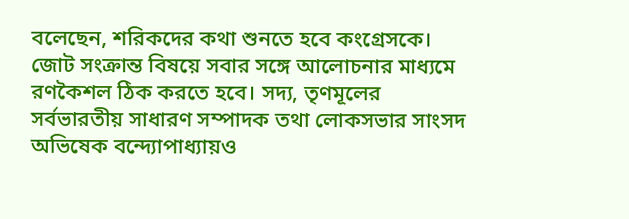বলেছেন, শরিকদের কথা শুনতে হবে কংগ্রেসকে। জোট সংক্রান্ত বিষয়ে সবার সঙ্গে আলোচনার মাধ্যমে রণকৈশল ঠিক করতে হবে। সদ্য, তৃণমূলের সর্বভারতীয় সাধারণ সম্পাদক তথা লোকসভার সাংসদ অভিষেক বন্দ্যোপাধ্যায়ও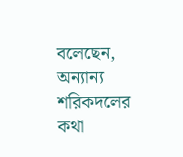বলেছেন, অন্যান্য শরিকদলের কথা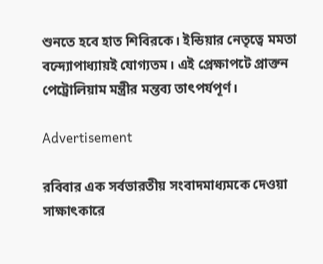শুনতে হবে হাত শিবিরকে। ইন্ডিয়ার নেতৃত্বে মমতা বন্দ্যোপাধ্যায়ই যোগ্যতম। এই প্রেক্ষাপটে প্রাক্তন পেট্রোলিয়াম মন্ত্রীর মন্তব্য তাৎপর্যপূর্ণ।

Advertisement

রবিবার এক সর্বভারতীয় সংবাদমাধ্যমকে দেওয়া সাক্ষাৎকারে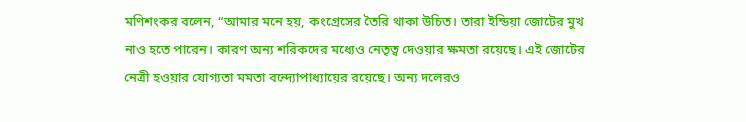মণিশংকর বলেন, “আমার মনে হয়, কংগ্রেসের তৈরি থাকা উচিত। তারা ইন্ডিয়া জোটের মুখ নাও হতে পারেন। কারণ অন্য শরিকদের মধ্যেও নেতৃত্ব দেওয়ার ক্ষমতা রয়েছে। এই জোটের নেত্রী হওয়ার যোগ্যতা মমতা বন্দ্যোপাধ্যায়ের রয়েছে। অন্য দলেরও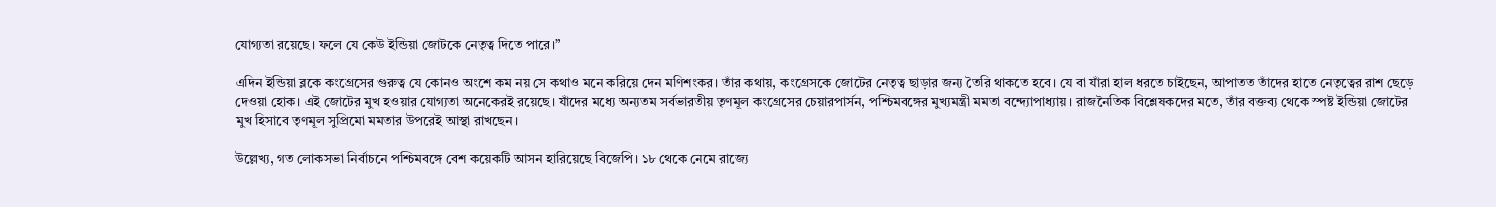যোগ্যতা রয়েছে। ফলে যে কেউ ইন্ডিয়া জোটকে নেতৃত্ব দিতে পারে।”

এদিন ইন্ডিয়া ব্লকে কংগ্রেসের গুরুত্ব যে কোনও অংশে কম নয় সে কথাও মনে করিয়ে দেন মণিশংকর। তাঁর কথায়, কংগ্রেসকে জোটের নেতৃত্ব ছাড়ার জন্য তৈরি থাকতে হবে। যে বা যাঁরা হাল ধরতে চাইছেন, আপাতত তাঁদের হাতে নেতৃত্বের রাশ ছেড়ে দেওয়া হোক। এই জোটের মুখ হওয়ার যোগ্যতা অনেকেরই রয়েছে। যাঁদের মধ্যে অন্যতম সর্বভারতীয় তৃণমূল কংগ্রেসের চেয়ারপার্সন, পশ্চিমবঙ্গের মুখ্যমন্ত্রী মমতা বন্দ্যোপাধ্যায়। রাজনৈতিক বিশ্লেষকদের মতে, তাঁর বক্তব্য থেকে স্পষ্ট ইন্ডিয়া জোটের মুখ হিসাবে তৃণমূল সুপ্রিমো মমতার উপরেই আস্থা রাখছেন।

উল্লেখ্য, গত লোকসভা নির্বাচনে পশ্চিমবঙ্গে বেশ কয়েকটি আসন হারিয়েছে বিজেপি। ১৮ থেকে নেমে রাজ্যে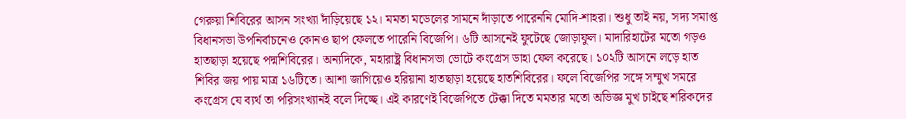গেরুয়া শিবিরের আসন সংখ্যা দাঁড়িয়েছে ১২। মমতা মডেলের সামনে দাঁড়াতে পারেননি মোদি-শাহরা। শুধু তাই নয়, সদ্য সমাপ্ত বিধানসভা উপনির্বাচনেও কোনও ছাপ ফেলতে পারেনি বিজেপি। ৬টি আসনেই ফুটেছে জোড়াফুল। মাদারিহাটের মতো গড়ও হাতছাড়া হয়েছে পদ্মশিবিরের। অন্যদিকে, মহারাষ্ট্র বিধানসভা ভোটে কংগ্রেস ডাহা ফেল করেছে। ১০২টি আসনে লড়ে হাত শিবির জয় পায় মাত্র ১৬টিতে। আশা জাগিয়েও হরিয়ানা হাতছাড়া হয়েছে হাতশিবিরের। ফলে বিজেপির সঙ্গে সম্মুখ সমরে কংগ্রেস যে ব্যর্থ তা পরিসংখ্যানই বলে দিচ্ছে। এই কারণেই বিজেপিতে টেক্কা দিতে মমতার মতো অভিজ্ঞ মুখ চাইছে শরিকদের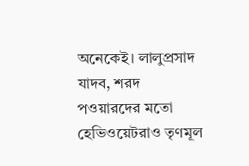অনেকেই। লালুপ্রসাদ যাদব, শরদ পওয়ারদের মতো হেভিওয়েটরাও তৃণমূল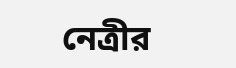নেত্রীর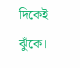দিকেই ঝুঁকে।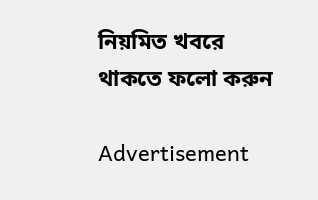নিয়মিত খবরে থাকতে ফলো করুন

Advertisement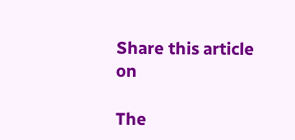Share this article on

The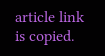article link is copied.